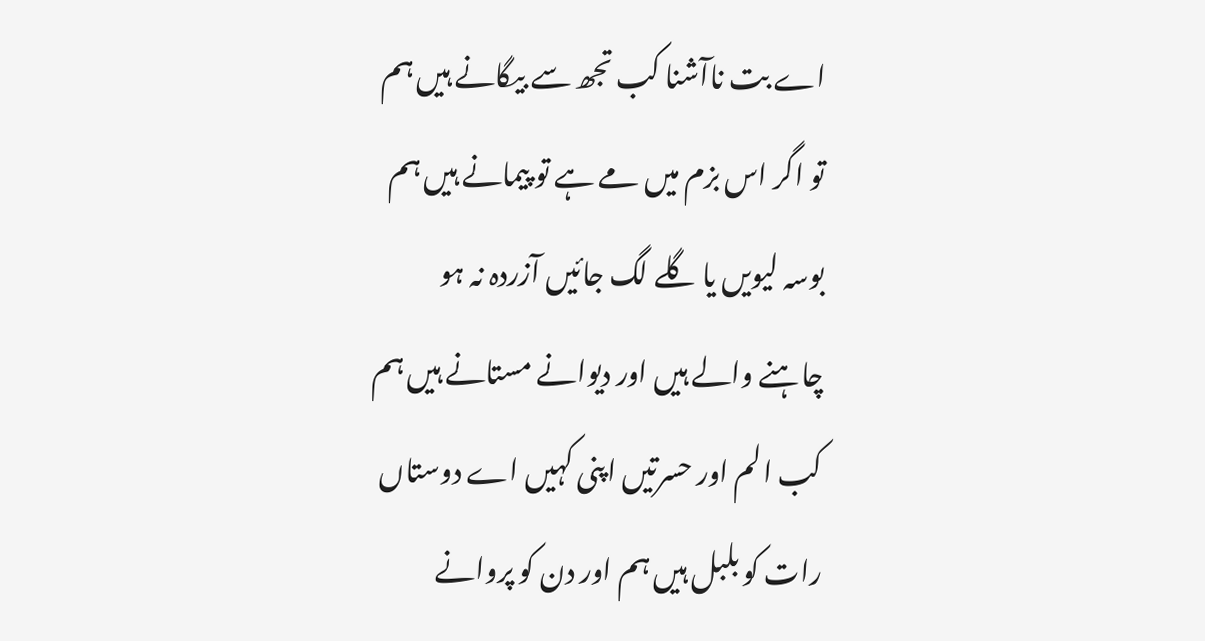اے بت ناآشنا کب تجھ سے بیگانے ہیں ہم
تو اگر اس بزم میں مے ہے تو پیمانے ہیں ہم
بوسہ لیویں یا گلے لگ جائیں آزردہ نہ ہو
چاہنے والے ہیں اور دیوانے مستانے ہیں ہم
کب الم اور حسرتیں اپنی کہیں اے دوستاں
رات کو بلبل ہیں ہم اور دن کو پروانے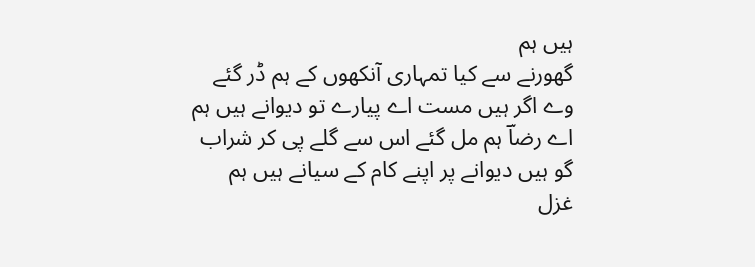ہیں ہم
گھورنے سے کیا تمہاری آنکھوں کے ہم ڈر گئے
وے اگر ہیں مست اے پیارے تو دیوانے ہیں ہم
اے رضاؔ ہم مل گئے اس سے گلے پی کر شراب
گو ہیں دیوانے پر اپنے کام کے سیانے ہیں ہم
غزل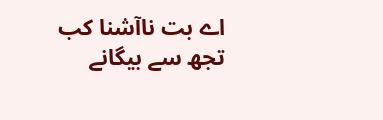اے بت ناآشنا کب تجھ سے بیگانے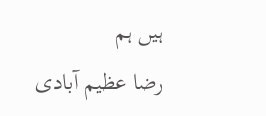ہیں ہم
رضا عظیم آبادی